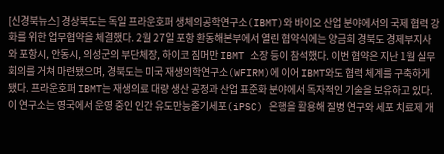[신경북뉴스] 경상북도는 독일 프라운호퍼 생체의공학연구소(IBMT)와 바이오 산업 분야에서의 국제 협력 강화를 위한 업무협약을 체결했다. 2월 27일 포항 환동해본부에서 열린 협약식에는 양금희 경북도 경제부지사와 포항시, 안동시, 의성군의 부단체장, 하이코 짐머만 IBMT 소장 등이 참석했다. 이번 협약은 지난 1월 실무회의를 거쳐 마련됐으며, 경북도는 미국 재생의학연구소(WFIRM)에 이어 IBMT와도 협력 체계를 구축하게 됐다. 프라운호퍼 IBMT는 재생의료 대량 생산 공정과 산업 표준화 분야에서 독자적인 기술을 보유하고 있다. 이 연구소는 영국에서 운영 중인 인간 유도만능줄기세포(iPSC) 은행을 활용해 질병 연구와 세포 치료제 개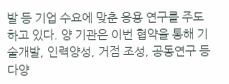발 등 기업 수요에 맞춘 응용 연구를 주도하고 있다. 양 기관은 이번 협약을 통해 기술개발, 인력양성, 거점 조성, 공동연구 등 다양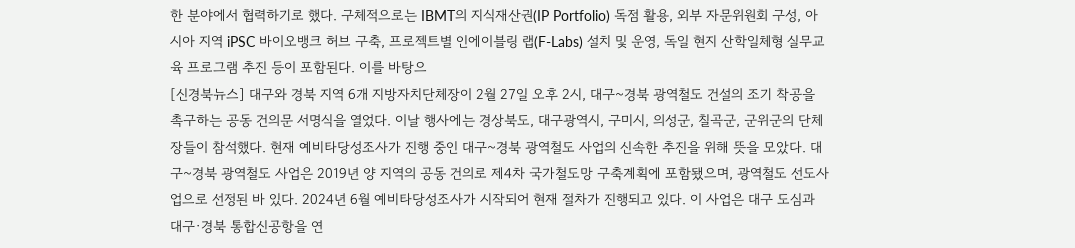한 분야에서 협력하기로 했다. 구체적으로는 IBMT의 지식재산권(IP Portfolio) 독점 활용, 외부 자문위원회 구성, 아시아 지역 iPSC 바이오뱅크 허브 구축, 프로젝트별 인에이블링 랩(F-Labs) 설치 및 운영, 독일 현지 산학일체형 실무교육 프로그램 추진 등이 포함된다. 이를 바탕으
[신경북뉴스] 대구와 경북 지역 6개 지방자치단체장이 2월 27일 오후 2시, 대구~경북 광역철도 건설의 조기 착공을 촉구하는 공동 건의문 서명식을 열었다. 이날 행사에는 경상북도, 대구광역시, 구미시, 의성군, 칠곡군, 군위군의 단체장들이 참석했다. 현재 예비타당성조사가 진행 중인 대구~경북 광역철도 사업의 신속한 추진을 위해 뜻을 모았다. 대구~경북 광역철도 사업은 2019년 양 지역의 공동 건의로 제4차 국가철도망 구축계획에 포함됐으며, 광역철도 선도사업으로 선정된 바 있다. 2024년 6월 예비타당성조사가 시작되어 현재 절차가 진행되고 있다. 이 사업은 대구 도심과 대구·경북 통합신공항을 연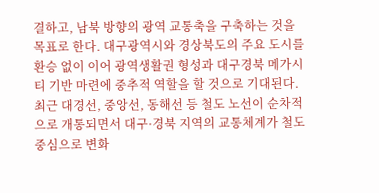결하고, 남북 방향의 광역 교통축을 구축하는 것을 목표로 한다. 대구광역시와 경상북도의 주요 도시를 환승 없이 이어 광역생활권 형성과 대구경북 메가시티 기반 마련에 중추적 역할을 할 것으로 기대된다. 최근 대경선, 중앙선, 동해선 등 철도 노선이 순차적으로 개통되면서 대구·경북 지역의 교통체계가 철도 중심으로 변화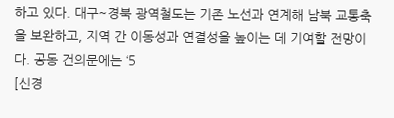하고 있다. 대구~경북 광역철도는 기존 노선과 연계해 남북 교통축을 보완하고, 지역 간 이동성과 연결성을 높이는 데 기여할 전망이다. 공동 건의문에는 ‘5
[신경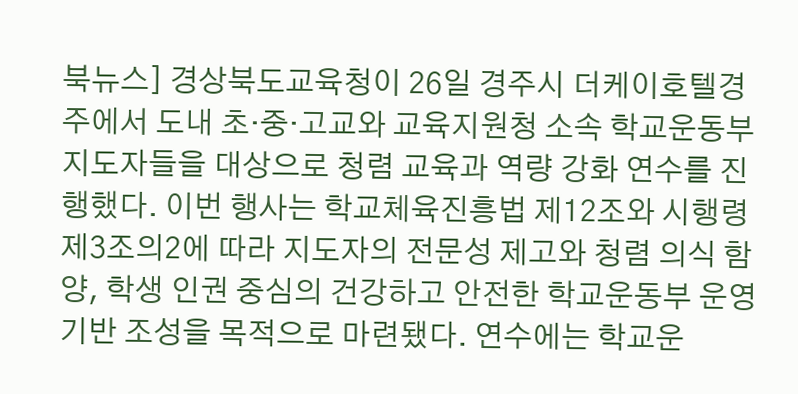북뉴스] 경상북도교육청이 26일 경주시 더케이호텔경주에서 도내 초·중·고교와 교육지원청 소속 학교운동부 지도자들을 대상으로 청렴 교육과 역량 강화 연수를 진행했다. 이번 행사는 학교체육진흥법 제12조와 시행령 제3조의2에 따라 지도자의 전문성 제고와 청렴 의식 함양, 학생 인권 중심의 건강하고 안전한 학교운동부 운영 기반 조성을 목적으로 마련됐다. 연수에는 학교운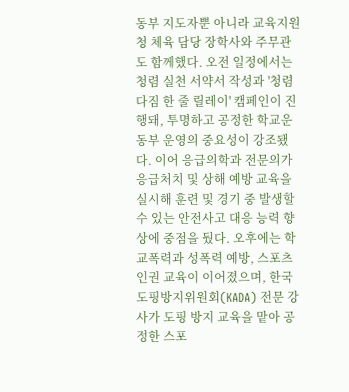동부 지도자뿐 아니라 교육지원청 체육 담당 장학사와 주무관도 함께했다. 오전 일정에서는 청렴 실천 서약서 작성과 '청렴 다짐 한 줄 릴레이' 캠페인이 진행돼, 투명하고 공정한 학교운동부 운영의 중요성이 강조됐다. 이어 응급의학과 전문의가 응급처치 및 상해 예방 교육을 실시해 훈련 및 경기 중 발생할 수 있는 안전사고 대응 능력 향상에 중점을 뒀다. 오후에는 학교폭력과 성폭력 예방, 스포츠 인권 교육이 이어졌으며, 한국도핑방지위원회(KADA) 전문 강사가 도핑 방지 교육을 맡아 공정한 스포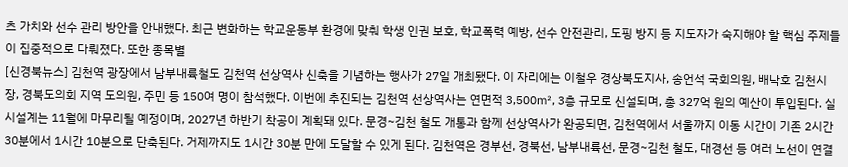츠 가치와 선수 관리 방안을 안내했다. 최근 변화하는 학교운동부 환경에 맞춰 학생 인권 보호, 학교폭력 예방, 선수 안전관리, 도핑 방지 등 지도자가 숙지해야 할 핵심 주제들이 집중적으로 다뤄졌다. 또한 종목별
[신경북뉴스] 김천역 광장에서 남부내륙철도 김천역 선상역사 신축을 기념하는 행사가 27일 개최됐다. 이 자리에는 이철우 경상북도지사, 송언석 국회의원, 배낙호 김천시장, 경북도의회 지역 도의원, 주민 등 150여 명이 참석했다. 이번에 추진되는 김천역 선상역사는 연면적 3,500㎡, 3층 규모로 신설되며, 총 327억 원의 예산이 투입된다. 실시설계는 11월에 마무리될 예정이며, 2027년 하반기 착공이 계획돼 있다. 문경~김천 철도 개통과 함께 선상역사가 완공되면, 김천역에서 서울까지 이동 시간이 기존 2시간 30분에서 1시간 10분으로 단축된다. 거제까지도 1시간 30분 만에 도달할 수 있게 된다. 김천역은 경부선, 경북선, 남부내륙선, 문경~김천 철도, 대경선 등 여러 노선이 연결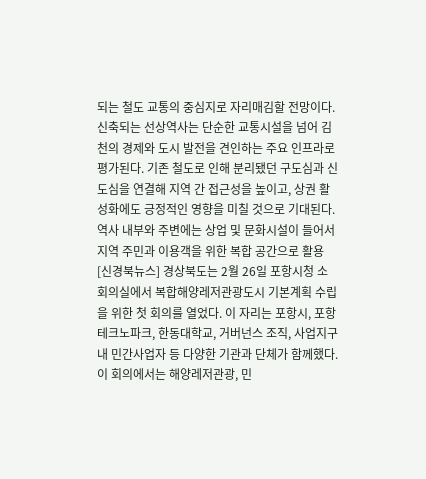되는 철도 교통의 중심지로 자리매김할 전망이다. 신축되는 선상역사는 단순한 교통시설을 넘어 김천의 경제와 도시 발전을 견인하는 주요 인프라로 평가된다. 기존 철도로 인해 분리됐던 구도심과 신도심을 연결해 지역 간 접근성을 높이고, 상권 활성화에도 긍정적인 영향을 미칠 것으로 기대된다. 역사 내부와 주변에는 상업 및 문화시설이 들어서 지역 주민과 이용객을 위한 복합 공간으로 활용
[신경북뉴스] 경상북도는 2월 26일 포항시청 소회의실에서 복합해양레저관광도시 기본계획 수립을 위한 첫 회의를 열었다. 이 자리는 포항시, 포항테크노파크, 한동대학교, 거버넌스 조직, 사업지구 내 민간사업자 등 다양한 기관과 단체가 함께했다. 이 회의에서는 해양레저관광, 민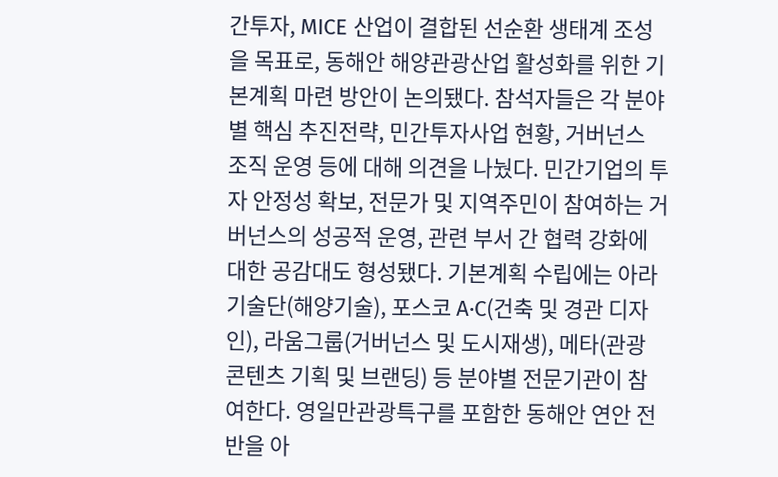간투자, MICE 산업이 결합된 선순환 생태계 조성을 목표로, 동해안 해양관광산업 활성화를 위한 기본계획 마련 방안이 논의됐다. 참석자들은 각 분야별 핵심 추진전략, 민간투자사업 현황, 거버넌스 조직 운영 등에 대해 의견을 나눴다. 민간기업의 투자 안정성 확보, 전문가 및 지역주민이 참여하는 거버넌스의 성공적 운영, 관련 부서 간 협력 강화에 대한 공감대도 형성됐다. 기본계획 수립에는 아라기술단(해양기술), 포스코 A·C(건축 및 경관 디자인), 라움그룹(거버넌스 및 도시재생), 메타(관광 콘텐츠 기획 및 브랜딩) 등 분야별 전문기관이 참여한다. 영일만관광특구를 포함한 동해안 연안 전반을 아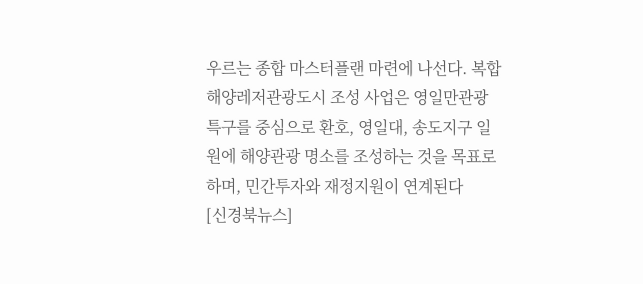우르는 종합 마스터플랜 마련에 나선다. 복합해양레저관광도시 조성 사업은 영일만관광특구를 중심으로 환호, 영일대, 송도지구 일원에 해양관광 명소를 조성하는 것을 목표로 하며, 민간투자와 재정지원이 연계된다
[신경북뉴스]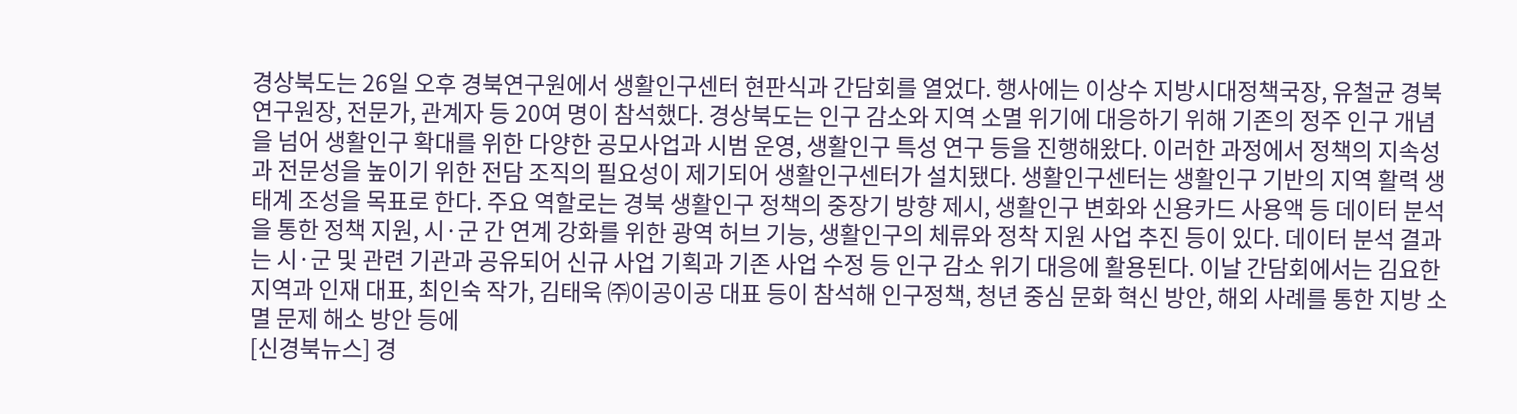경상북도는 26일 오후 경북연구원에서 생활인구센터 현판식과 간담회를 열었다. 행사에는 이상수 지방시대정책국장, 유철균 경북연구원장, 전문가, 관계자 등 20여 명이 참석했다. 경상북도는 인구 감소와 지역 소멸 위기에 대응하기 위해 기존의 정주 인구 개념을 넘어 생활인구 확대를 위한 다양한 공모사업과 시범 운영, 생활인구 특성 연구 등을 진행해왔다. 이러한 과정에서 정책의 지속성과 전문성을 높이기 위한 전담 조직의 필요성이 제기되어 생활인구센터가 설치됐다. 생활인구센터는 생활인구 기반의 지역 활력 생태계 조성을 목표로 한다. 주요 역할로는 경북 생활인구 정책의 중장기 방향 제시, 생활인구 변화와 신용카드 사용액 등 데이터 분석을 통한 정책 지원, 시·군 간 연계 강화를 위한 광역 허브 기능, 생활인구의 체류와 정착 지원 사업 추진 등이 있다. 데이터 분석 결과는 시·군 및 관련 기관과 공유되어 신규 사업 기획과 기존 사업 수정 등 인구 감소 위기 대응에 활용된다. 이날 간담회에서는 김요한 지역과 인재 대표, 최인숙 작가, 김태욱 ㈜이공이공 대표 등이 참석해 인구정책, 청년 중심 문화 혁신 방안, 해외 사례를 통한 지방 소멸 문제 해소 방안 등에
[신경북뉴스] 경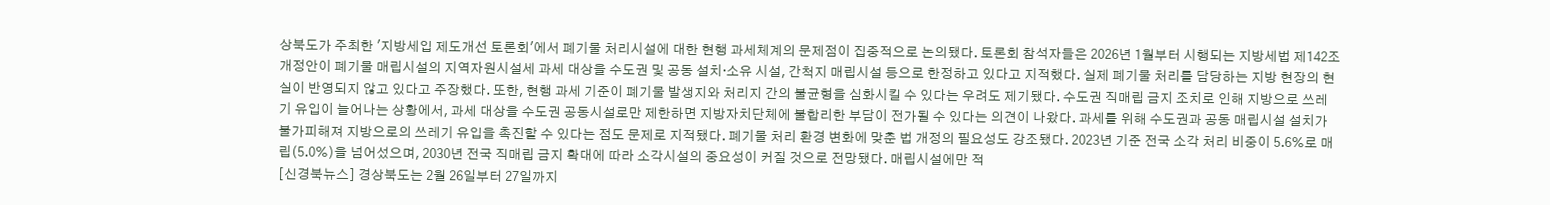상북도가 주최한 '지방세입 제도개선 토론회'에서 폐기물 처리시설에 대한 현행 과세체계의 문제점이 집중적으로 논의됐다. 토론회 참석자들은 2026년 1월부터 시행되는 지방세법 제142조 개정안이 폐기물 매립시설의 지역자원시설세 과세 대상을 수도권 및 공동 설치·소유 시설, 간척지 매립시설 등으로 한정하고 있다고 지적했다. 실제 폐기물 처리를 담당하는 지방 현장의 현실이 반영되지 않고 있다고 주장했다. 또한, 현행 과세 기준이 폐기물 발생지와 처리지 간의 불균형을 심화시킬 수 있다는 우려도 제기됐다. 수도권 직매립 금지 조치로 인해 지방으로 쓰레기 유입이 늘어나는 상황에서, 과세 대상을 수도권 공동시설로만 제한하면 지방자치단체에 불합리한 부담이 전가될 수 있다는 의견이 나왔다. 과세를 위해 수도권과 공동 매립시설 설치가 불가피해져 지방으로의 쓰레기 유입을 촉진할 수 있다는 점도 문제로 지적됐다. 폐기물 처리 환경 변화에 맞춘 법 개정의 필요성도 강조됐다. 2023년 기준 전국 소각 처리 비중이 5.6%로 매립(5.0%)을 넘어섰으며, 2030년 전국 직매립 금지 확대에 따라 소각시설의 중요성이 커질 것으로 전망됐다. 매립시설에만 적
[신경북뉴스] 경상북도는 2월 26일부터 27일까지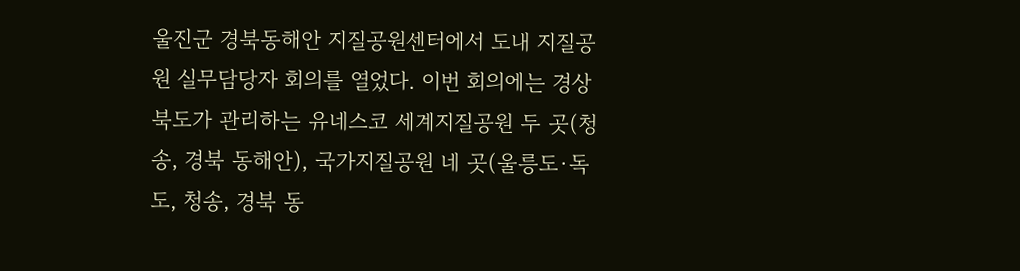울진군 경북동해안 지질공원센터에서 도내 지질공원 실무담당자 회의를 열었다. 이번 회의에는 경상북도가 관리하는 유네스코 세계지질공원 두 곳(청송, 경북 동해안), 국가지질공원 네 곳(울릉도·독도, 청송, 경북 동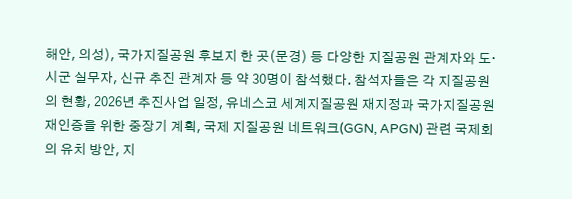해안, 의성), 국가지질공원 후보지 한 곳(문경) 등 다양한 지질공원 관계자와 도·시군 실무자, 신규 추진 관계자 등 약 30명이 참석했다. 참석자들은 각 지질공원의 현황, 2026년 추진사업 일정, 유네스코 세계지질공원 재지정과 국가지질공원 재인증을 위한 중장기 계획, 국제 지질공원 네트워크(GGN, APGN) 관련 국제회의 유치 방안, 지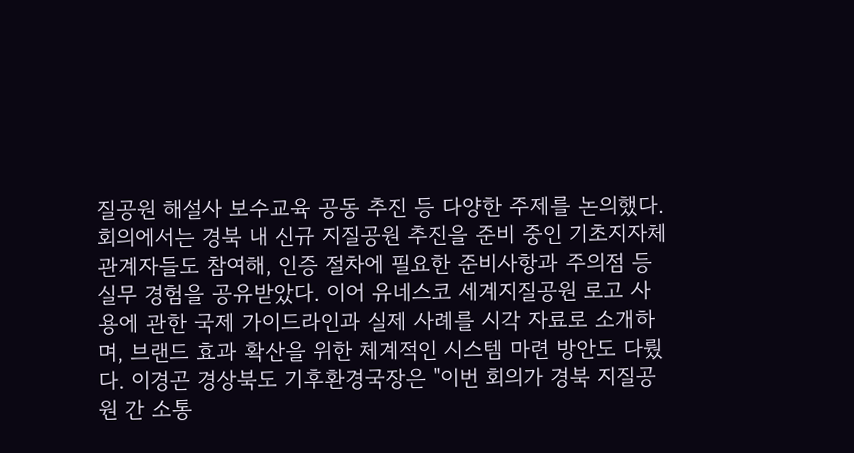질공원 해설사 보수교육 공동 추진 등 다양한 주제를 논의했다. 회의에서는 경북 내 신규 지질공원 추진을 준비 중인 기초지자체 관계자들도 참여해, 인증 절차에 필요한 준비사항과 주의점 등 실무 경험을 공유받았다. 이어 유네스코 세계지질공원 로고 사용에 관한 국제 가이드라인과 실제 사례를 시각 자료로 소개하며, 브랜드 효과 확산을 위한 체계적인 시스템 마련 방안도 다뤘다. 이경곤 경상북도 기후환경국장은 "이번 회의가 경북 지질공원 간 소통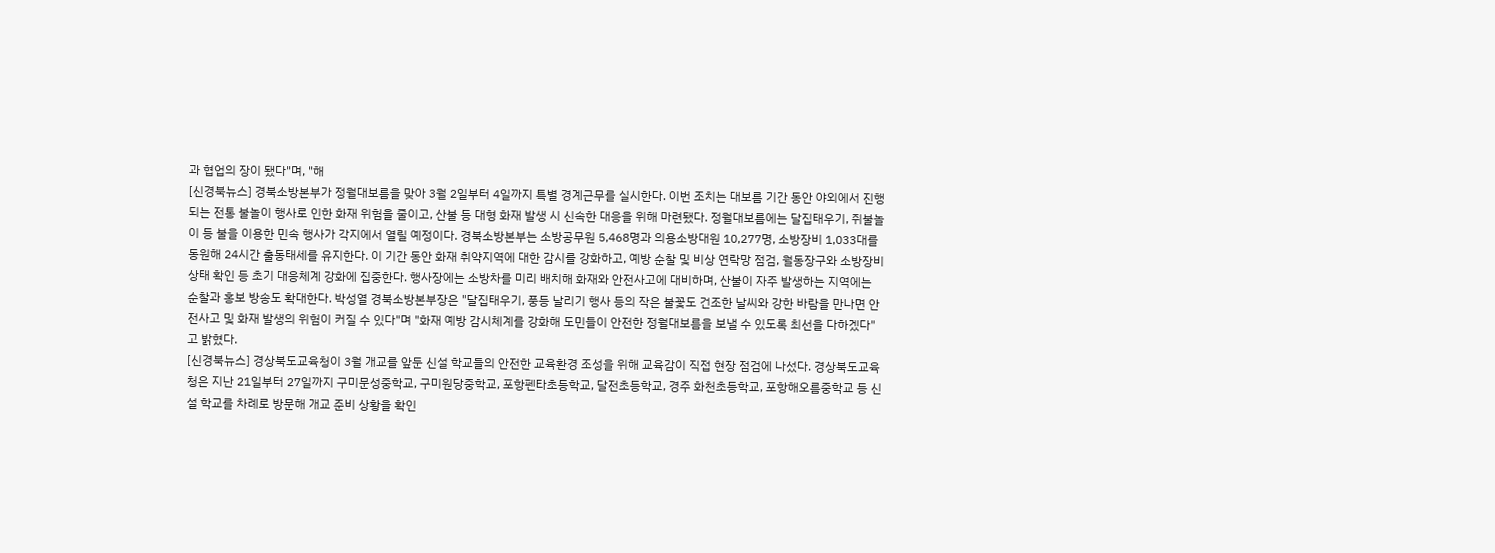과 협업의 장이 됐다"며, "해
[신경북뉴스] 경북소방본부가 정월대보름을 맞아 3월 2일부터 4일까지 특별 경계근무를 실시한다. 이번 조치는 대보름 기간 동안 야외에서 진행되는 전통 불놀이 행사로 인한 화재 위험을 줄이고, 산불 등 대형 화재 발생 시 신속한 대응을 위해 마련됐다. 정월대보름에는 달집태우기, 쥐불놀이 등 불을 이용한 민속 행사가 각지에서 열릴 예정이다. 경북소방본부는 소방공무원 5,468명과 의용소방대원 10,277명, 소방장비 1,033대를 동원해 24시간 출동태세를 유지한다. 이 기간 동안 화재 취약지역에 대한 감시를 강화하고, 예방 순찰 및 비상 연락망 점검, 월동장구와 소방장비 상태 확인 등 초기 대응체계 강화에 집중한다. 행사장에는 소방차를 미리 배치해 화재와 안전사고에 대비하며, 산불이 자주 발생하는 지역에는 순찰과 홍보 방송도 확대한다. 박성열 경북소방본부장은 "달집태우기, 풍등 날리기 행사 등의 작은 불꽃도 건조한 날씨와 강한 바람을 만나면 안전사고 및 화재 발생의 위험이 커질 수 있다"며 "화재 예방 감시체계를 강화해 도민들이 안전한 정월대보름을 보낼 수 있도록 최선을 다하겠다"고 밝혔다.
[신경북뉴스] 경상북도교육청이 3월 개교를 앞둔 신설 학교들의 안전한 교육환경 조성을 위해 교육감이 직접 현장 점검에 나섰다. 경상북도교육청은 지난 21일부터 27일까지 구미문성중학교, 구미원당중학교, 포항펜타초등학교, 달전초등학교, 경주 화천초등학교, 포항해오름중학교 등 신설 학교를 차례로 방문해 개교 준비 상황을 확인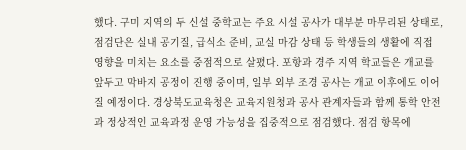했다. 구미 지역의 두 신설 중학교는 주요 시설 공사가 대부분 마무리된 상태로, 점검단은 실내 공기질, 급식소 준비, 교실 마감 상태 등 학생들의 생활에 직접 영향을 미치는 요소를 중점적으로 살폈다. 포항과 경주 지역 학교들은 개교를 앞두고 막바지 공정이 진행 중이며, 일부 외부 조경 공사는 개교 이후에도 이어질 예정이다. 경상북도교육청은 교육지원청과 공사 관계자들과 함께 통학 안전과 정상적인 교육과정 운영 가능성을 집중적으로 점검했다. 점검 항목에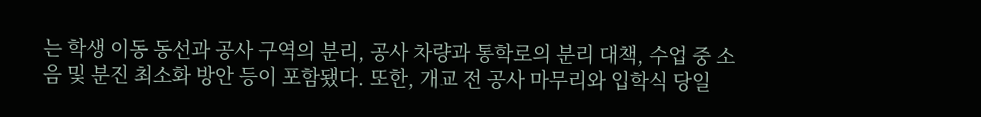는 학생 이동 동선과 공사 구역의 분리, 공사 차량과 통학로의 분리 대책, 수업 중 소음 및 분진 최소화 방안 등이 포함됐다. 또한, 개교 전 공사 마무리와 입학식 당일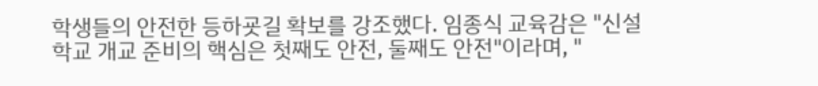학생들의 안전한 등하굣길 확보를 강조했다. 임종식 교육감은 "신설 학교 개교 준비의 핵심은 첫째도 안전, 둘째도 안전"이라며, "